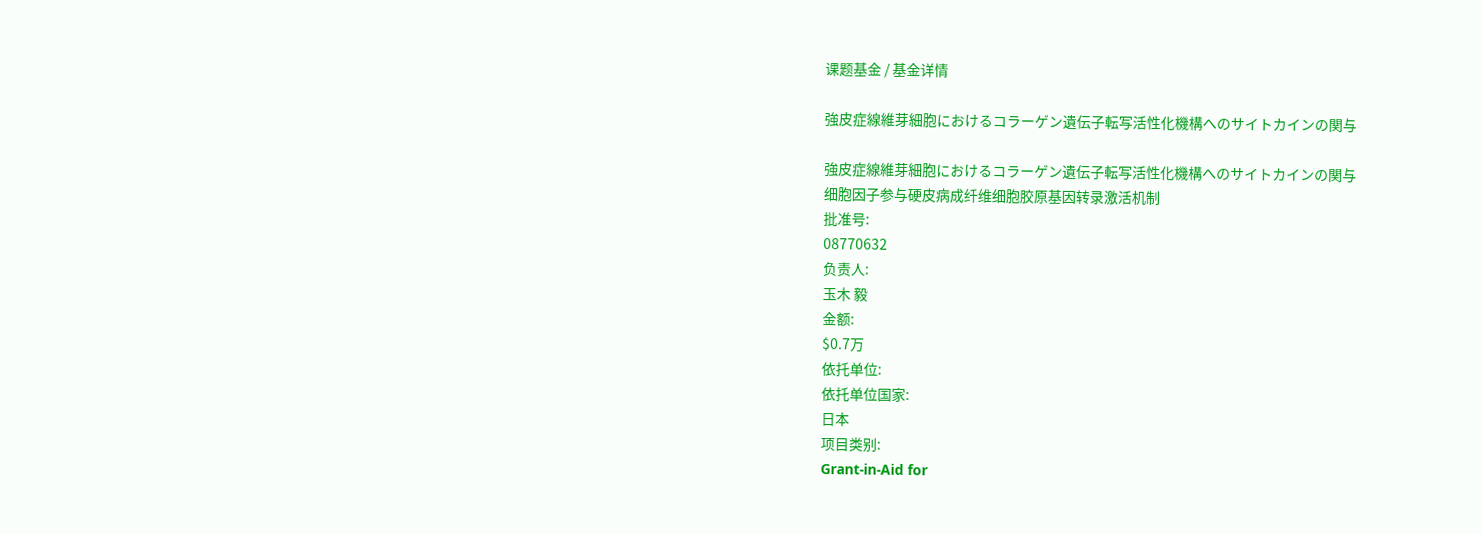课题基金 / 基金详情

強皮症線維芽細胞におけるコラーゲン遺伝子転写活性化機構へのサイトカインの関与

強皮症線維芽細胞におけるコラーゲン遺伝子転写活性化機構へのサイトカインの関与
细胞因子参与硬皮病成纤维细胞胶原基因转录激活机制
批准号:
08770632
负责人:
玉木 毅
金额:
$0.7万
依托单位:
依托单位国家:
日本
项目类别:
Grant-in-Aid for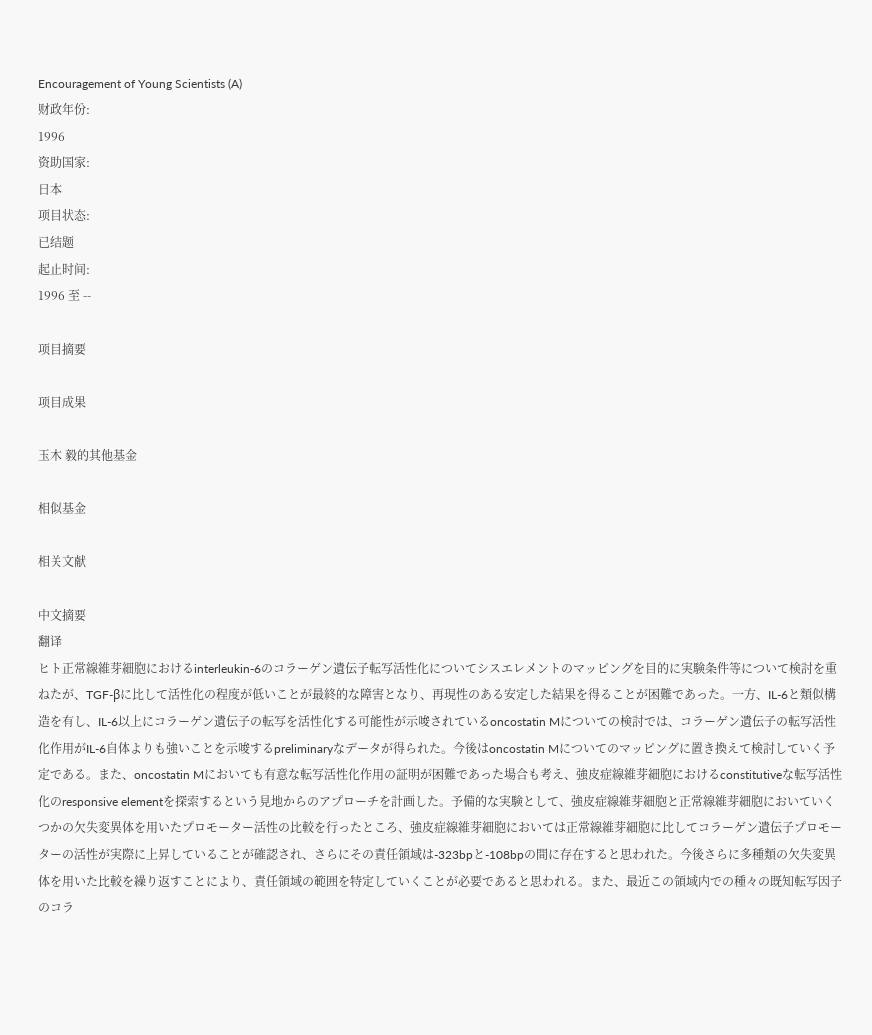Encouragement of Young Scientists (A)
财政年份:
1996
资助国家:
日本
项目状态:
已结题
起止时间:
1996 至 --

项目摘要

项目成果

玉木 毅的其他基金

相似基金

相关文献

中文摘要
翻译
ヒト正常線維芽細胞におけるinterleukin-6のコラーゲン遺伝子転写活性化についてシスエレメントのマッピングを目的に実験条件等について検討を重ねたが、TGF-βに比して活性化の程度が低いことが最終的な障害となり、再現性のある安定した結果を得ることが困難であった。一方、IL-6と類似構造を有し、IL-6以上にコラーゲン遺伝子の転写を活性化する可能性が示唆されているoncostatin Mについての検討では、コラーゲン遺伝子の転写活性化作用がIL-6自体よりも強いことを示唆するpreliminaryなデータが得られた。今後はoncostatin Mについてのマッピングに置き換えて検討していく予定である。また、oncostatin Mにおいても有意な転写活性化作用の証明が困難であった場合も考え、強皮症線維芽細胞におけるconstitutiveな転写活性化のresponsive elementを探索するという見地からのアプローチを計画した。予備的な実験として、強皮症線維芽細胞と正常線維芽細胞においていくつかの欠失変異体を用いたプロモーター活性の比較を行ったところ、強皮症線維芽細胞においては正常線維芽細胞に比してコラーゲン遺伝子プロモーターの活性が実際に上昇していることが確認され、さらにその責任領域は-323bpと-108bpの間に存在すると思われた。今後さらに多種類の欠失変異体を用いた比較を繰り返すことにより、責任領域の範囲を特定していくことが必要であると思われる。また、最近この領域内での種々の既知転写因子のコラ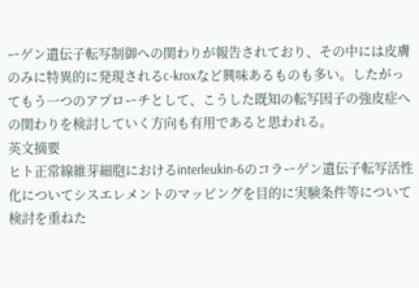ーゲン遺伝子転写制御への関わりが報告されており、その中には皮膚のみに特異的に発現されるc-kroxなど興味あるものも多い。したがってもう一つのアプローチとして、こうした既知の転写因子の強皮症への関わりを検討していく方向も有用であると思われる。
英文摘要
ヒト正常線維芽細胞におけるinterleukin-6のコラーゲン遺伝子転写活性化についてシスエレメントのマッピングを目的に実験条件等について検討を重ねた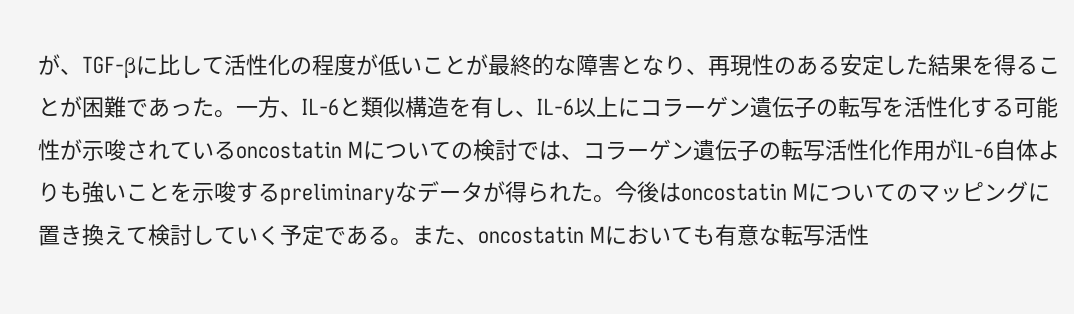が、TGF-βに比して活性化の程度が低いことが最終的な障害となり、再現性のある安定した結果を得ることが困難であった。一方、IL-6と類似構造を有し、IL-6以上にコラーゲン遺伝子の転写を活性化する可能性が示唆されているoncostatin Mについての検討では、コラーゲン遺伝子の転写活性化作用がIL-6自体よりも強いことを示唆するpreliminaryなデータが得られた。今後はoncostatin Mについてのマッピングに置き換えて検討していく予定である。また、oncostatin Mにおいても有意な転写活性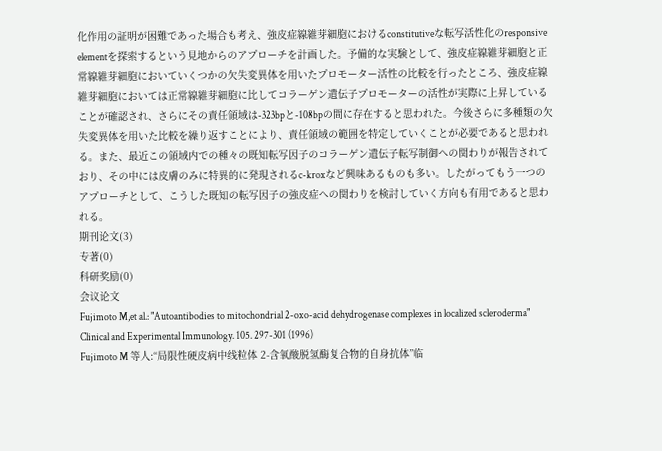化作用の証明が困難であった場合も考え、強皮症線維芽細胞におけるconstitutiveな転写活性化のresponsive elementを探索するという見地からのアプローチを計画した。予備的な実験として、強皮症線維芽細胞と正常線維芽細胞においていくつかの欠失変異体を用いたプロモーター活性の比較を行ったところ、強皮症線維芽細胞においては正常線維芽細胞に比してコラーゲン遺伝子プロモーターの活性が実際に上昇していることが確認され、さらにその責任領域は-323bpと-108bpの間に存在すると思われた。今後さらに多種類の欠失変異体を用いた比較を繰り返すことにより、責任領域の範囲を特定していくことが必要であると思われる。また、最近この領域内での種々の既知転写因子のコラーゲン遺伝子転写制御への関わりが報告されており、その中には皮膚のみに特異的に発現されるc-kroxなど興味あるものも多い。したがってもう一つのアプローチとして、こうした既知の転写因子の強皮症への関わりを検討していく方向も有用であると思われる。
期刊论文(3)
专著(0)
科研奖励(0)
会议论文
Fujimoto M,et al.: "Autoantibodies to mitochondrial 2-oxo-acid dehydrogenase complexes in localized scleroderma" Clinical and Experimental Immunology. 105. 297-301 (1996)
Fujimoto M 等人:“局限性硬皮病中线粒体 2-含氧酸脱氢酶复合物的自身抗体”临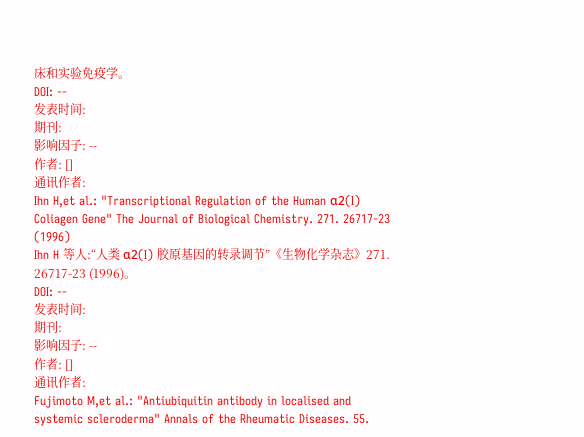床和实验免疫学。
DOI: --
发表时间:
期刊:
影响因子: --
作者: []
通讯作者:
Ihn H,et al.: "Transcriptional Regulation of the Human α2(I) Coliagen Gene" The Journal of Biological Chemistry. 271. 26717-23 (1996)
Ihn H 等人:“人类 α2(I) 胶原基因的转录调节”《生物化学杂志》271. 26717-23 (1996)。
DOI: --
发表时间:
期刊:
影响因子: --
作者: []
通讯作者:
Fujimoto M,et al.: "Antiubiquitin antibody in localised and systemic scleroderma" Annals of the Rheumatic Diseases. 55.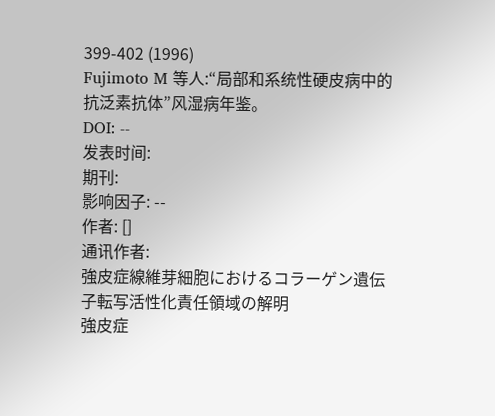399-402 (1996)
Fujimoto M 等人:“局部和系统性硬皮病中的抗泛素抗体”风湿病年鉴。
DOI: --
发表时间:
期刊:
影响因子: --
作者: []
通讯作者:
強皮症線維芽細胞におけるコラーゲン遺伝子転写活性化責任領域の解明
強皮症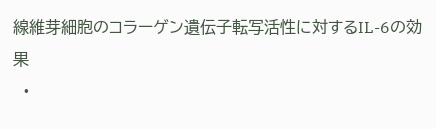線維芽細胞のコラーゲン遺伝子転写活性に対するIL-6の効果
  •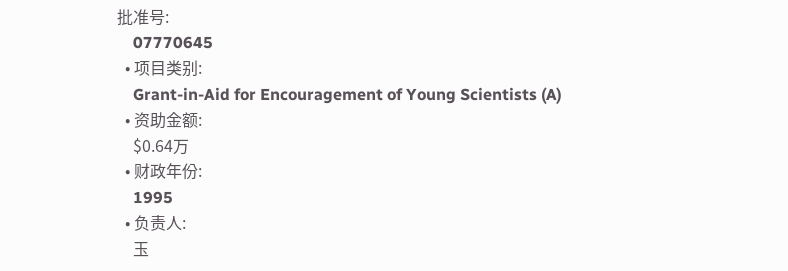批准号:
    07770645
  • 项目类别:
    Grant-in-Aid for Encouragement of Young Scientists (A)
  • 资助金额:
    $0.64万
  • 财政年份:
    1995
  • 负责人:
    玉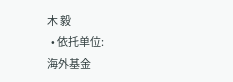木 毅
  • 依托单位:
海外基金